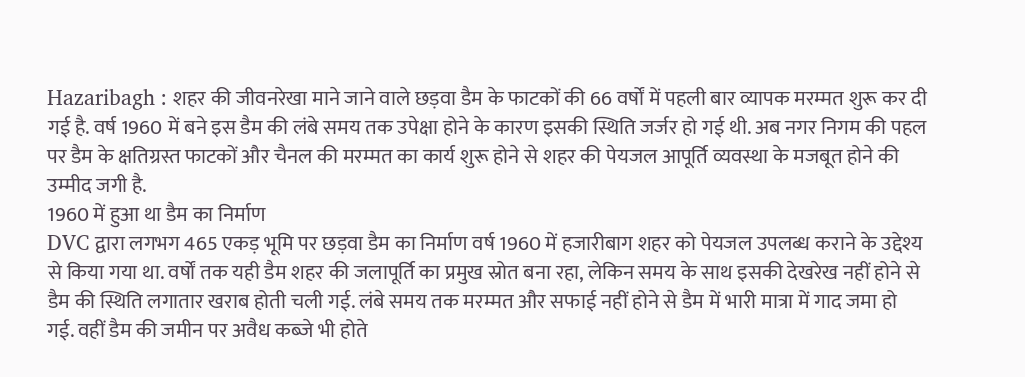Hazaribagh : शहर की जीवनरेखा माने जाने वाले छड़वा डैम के फाटकों की 66 वर्षों में पहली बार व्यापक मरम्मत शुरू कर दी गई है. वर्ष 1960 में बने इस डैम की लंबे समय तक उपेक्षा होने के कारण इसकी स्थिति जर्जर हो गई थी. अब नगर निगम की पहल पर डैम के क्षतिग्रस्त फाटकों और चैनल की मरम्मत का कार्य शुरू होने से शहर की पेयजल आपूर्ति व्यवस्था के मजबूत होने की उम्मीद जगी है.
1960 में हुआ था डैम का निर्माण
DVC द्वारा लगभग 465 एकड़ भूमि पर छड़वा डैम का निर्माण वर्ष 1960 में हजारीबाग शहर को पेयजल उपलब्ध कराने के उद्देश्य से किया गया था. वर्षों तक यही डैम शहर की जलापूर्ति का प्रमुख स्रोत बना रहा, लेकिन समय के साथ इसकी देखरेख नहीं होने से डैम की स्थिति लगातार खराब होती चली गई. लंबे समय तक मरम्मत और सफाई नहीं होने से डैम में भारी मात्रा में गाद जमा हो गई. वहीं डैम की जमीन पर अवैध कब्जे भी होते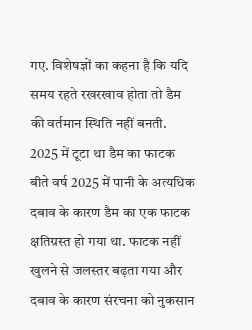गए. विशेषज्ञों का कहना है कि यदि समय रहते रखरखाव होता तो डैम की वर्तमान स्थिति नहीं बनती.
2025 में टूटा था डैम का फाटक
बीते वर्ष 2025 में पानी के अत्यधिक दबाव के कारण डैम का एक फाटक क्षतिग्रस्त हो गया था. फाटक नहीं खुलने से जलस्तर बढ़ता गया और दबाव के कारण संरचना को नुकसान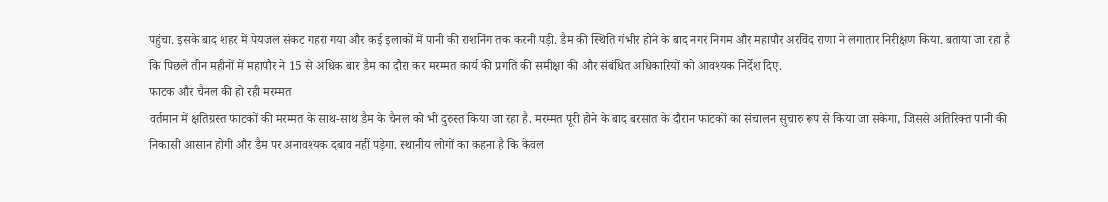पहुंचा. इसके बाद शहर में पेयजल संकट गहरा गया और कई इलाकों में पानी की राशनिंग तक करनी पड़ी. डैम की स्थिति गंभीर होने के बाद नगर निगम और महापौर अरविंद राणा ने लगातार निरीक्षण किया. बताया जा रहा है कि पिछले तीन महीनों में महापौर ने 15 से अधिक बार डैम का दौरा कर मरम्मत कार्य की प्रगति की समीक्षा की और संबंधित अधिकारियों को आवश्यक निर्देश दिए.
फाटक और चैनल की हो रही मरम्मत
वर्तमान में क्षतिग्रस्त फाटकों की मरम्मत के साथ-साथ डैम के चैनल को भी दुरुस्त किया जा रहा है. मरम्मत पूरी होने के बाद बरसात के दौरान फाटकों का संचालन सुचारु रूप से किया जा सकेगा, जिससे अतिरिक्त पानी की निकासी आसान होगी और डैम पर अनावश्यक दबाव नहीं पड़ेगा. स्थानीय लोगों का कहना है कि केवल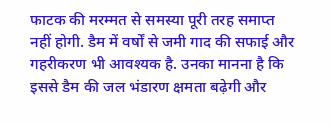फाटक की मरम्मत से समस्या पूरी तरह समाप्त नहीं होगी. डैम में वर्षों से जमी गाद की सफाई और गहरीकरण भी आवश्यक है. उनका मानना है कि इससे डैम की जल भंडारण क्षमता बढ़ेगी और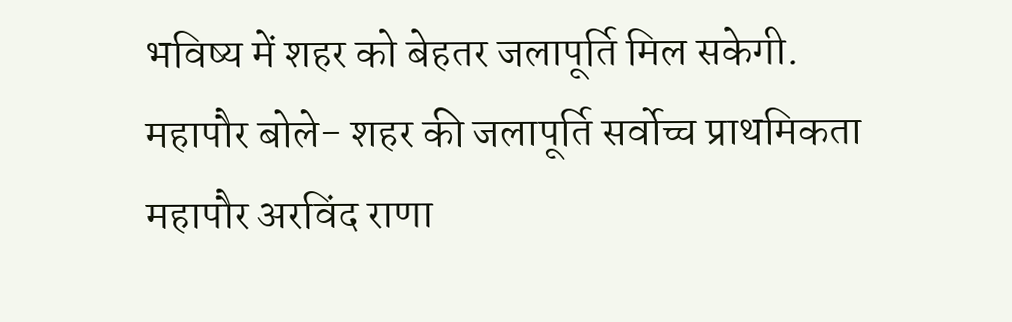भविष्य में शहर को बेहतर जलापूर्ति मिल सकेगी.
महापौर बोले- शहर की जलापूर्ति सर्वोच्च प्राथमिकता
महापौर अरविंद राणा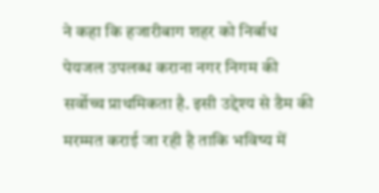ने कहा कि हजारीबाग शहर को निर्बाध पेयजल उपलब्ध कराना नगर निगम की सर्वोच्च प्राथमिकता है. इसी उद्देश्य से डैम की मरम्मत कराई जा रही है ताकि भविष्य में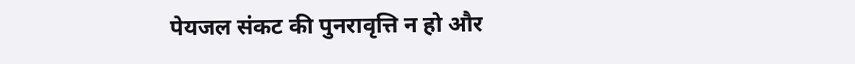पेयजल संकट की पुनरावृत्ति न हो और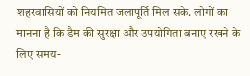शहरवासियों को नियमित जलापूर्ति मिल सके. लोगों का मानना है कि डैम की सुरक्षा और उपयोगिता बनाए रखने के लिए समय-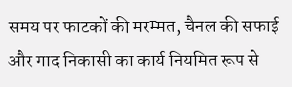समय पर फाटकों की मरम्मत, चैनल की सफाई और गाद निकासी का कार्य नियमित रूप से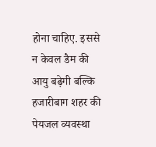होना चाहिए. इससे न केवल डैम की आयु बढ़ेगी बल्कि हजारीबाग शहर की पेयजल व्यवस्था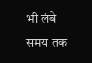भी लंबे समय तक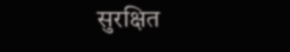सुरक्षित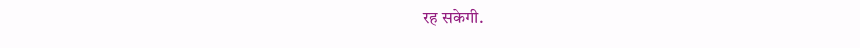रह सकेगी.